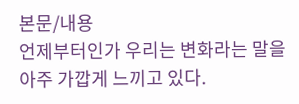본문/내용
언제부터인가 우리는 변화라는 말을 아주 가깝게 느끼고 있다.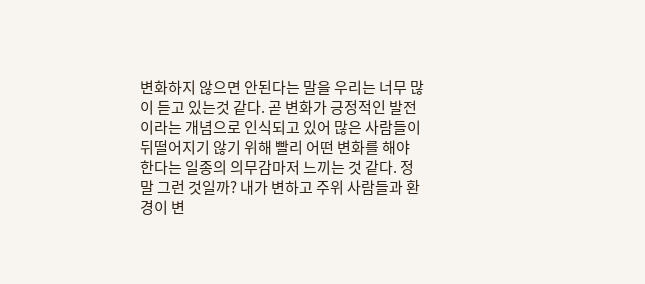변화하지 않으면 안된다는 말을 우리는 너무 많이 듣고 있는것 같다. 곧 변화가 긍정적인 발전이라는 개념으로 인식되고 있어 많은 사람들이 뒤떨어지기 않기 위해 빨리 어떤 변화를 해야 한다는 일종의 의무감마저 느끼는 것 같다. 정말 그런 것일까? 내가 변하고 주위 사람들과 환경이 변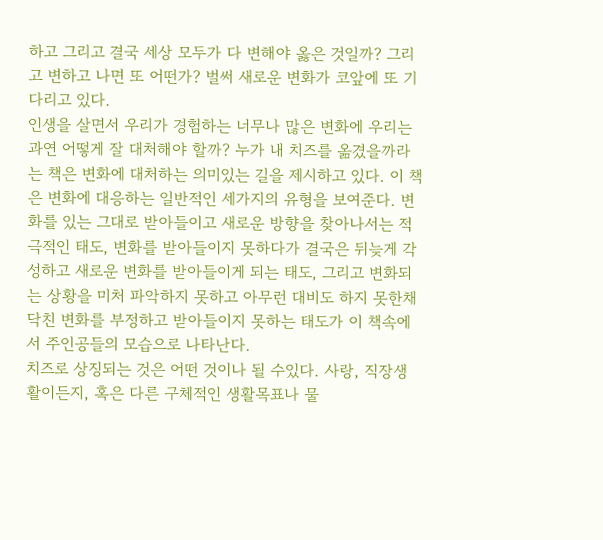하고 그리고 결국 세상 모두가 다 변해야 옳은 것일까? 그리고 변하고 나면 또 어떤가? 벌써 새로운 변화가 코앞에 또 기다리고 있다.
인생을 살면서 우리가 경험하는 너무나 많은 변화에 우리는 과연 어떻게 잘 대처해야 할까? 누가 내 치즈를 옮겼을까라는 책은 변화에 대처하는 의미있는 길을 제시하고 있다. 이 책은 변화에 대응하는 일반적인 세가지의 유형을 보여준다. 변화를 있는 그대로 받아들이고 새로운 방향을 찾아나서는 적극적인 태도, 변화를 받아들이지 못하다가 결국은 뒤늦게 각성하고 새로운 변화를 받아들이게 되는 태도, 그리고 변화되는 상황을 미처 파악하지 못하고 아무런 대비도 하지 못한채 닥친 변화를 부정하고 받아들이지 못하는 태도가 이 책속에서 주인공들의 모습으로 나타난다.
치즈로 상징되는 것은 어떤 것이나 될 수있다. 사랑, 직장생활이든지, 혹은 다른 구체적인 생활목표나 물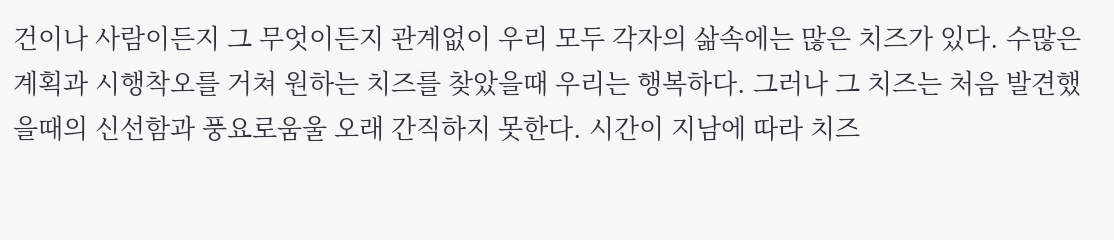건이나 사람이든지 그 무엇이든지 관계없이 우리 모두 각자의 삶속에는 많은 치즈가 있다. 수많은 계획과 시행착오를 거쳐 원하는 치즈를 찾았을때 우리는 행복하다. 그러나 그 치즈는 처음 발견했을때의 신선함과 풍요로움울 오래 간직하지 못한다. 시간이 지남에 따라 치즈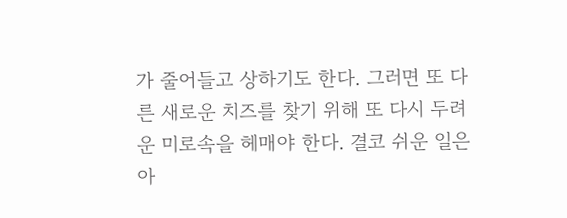가 줄어들고 상하기도 한다. 그러면 또 다른 새로운 치즈를 찾기 위해 또 다시 두려운 미로속을 헤매야 한다. 결코 쉬운 일은 아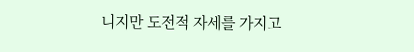니지만 도전적 자세를 가지고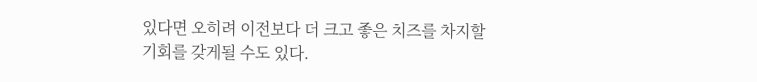있다면 오히려 이전보다 더 크고 좋은 치즈를 차지할 기회를 갖게될 수도 있다.